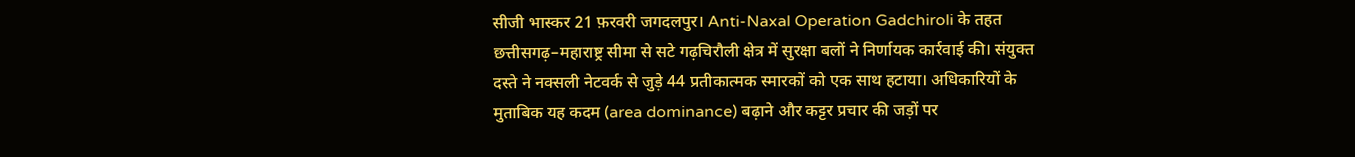सीजी भास्कर 21 फ़रवरी जगदलपुर। Anti-Naxal Operation Gadchiroli के तहत छत्तीसगढ़–महाराष्ट्र सीमा से सटे गढ़चिरौली क्षेत्र में सुरक्षा बलों ने निर्णायक कार्रवाई की। संयुक्त दस्ते ने नक्सली नेटवर्क से जुड़े 44 प्रतीकात्मक स्मारकों को एक साथ हटाया। अधिकारियों के मुताबिक यह कदम (area dominance) बढ़ाने और कट्टर प्रचार की जड़ों पर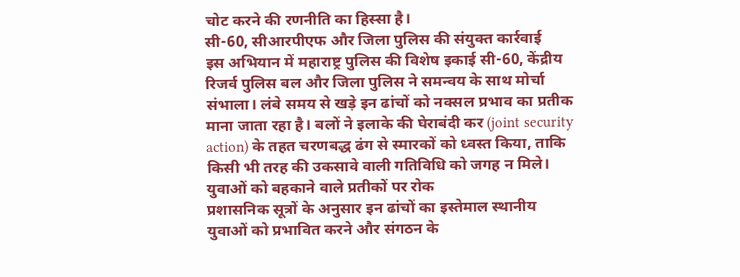चोट करने की रणनीति का हिस्सा है।
सी-60, सीआरपीएफ और जिला पुलिस की संयुक्त कार्रवाई
इस अभियान में महाराष्ट्र पुलिस की विशेष इकाई सी-60, केंद्रीय रिजर्व पुलिस बल और जिला पुलिस ने समन्वय के साथ मोर्चा संभाला। लंबे समय से खड़े इन ढांचों को नक्सल प्रभाव का प्रतीक माना जाता रहा है। बलों ने इलाके की घेराबंदी कर (joint security action) के तहत चरणबद्ध ढंग से स्मारकों को ध्वस्त किया, ताकि किसी भी तरह की उकसावे वाली गतिविधि को जगह न मिले।
युवाओं को बहकाने वाले प्रतीकों पर रोक
प्रशासनिक सूत्रों के अनुसार इन ढांचों का इस्तेमाल स्थानीय युवाओं को प्रभावित करने और संगठन के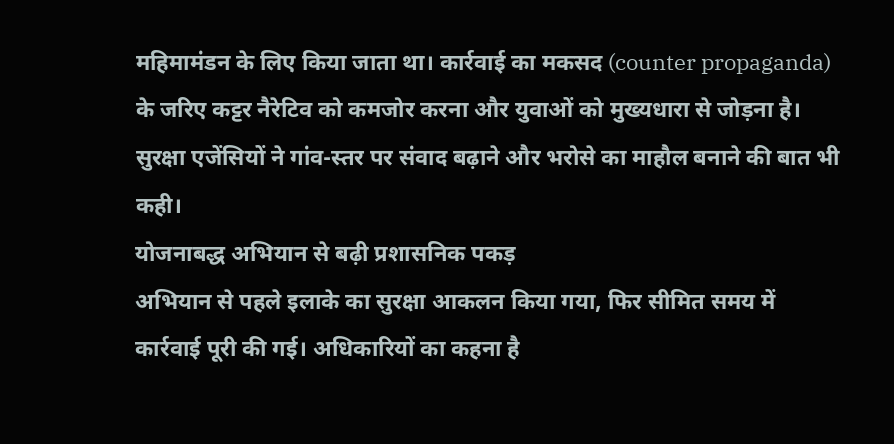महिमामंडन के लिए किया जाता था। कार्रवाई का मकसद (counter propaganda) के जरिए कट्टर नैरेटिव को कमजोर करना और युवाओं को मुख्यधारा से जोड़ना है। सुरक्षा एजेंसियों ने गांव-स्तर पर संवाद बढ़ाने और भरोसे का माहौल बनाने की बात भी कही।
योजनाबद्ध अभियान से बढ़ी प्रशासनिक पकड़
अभियान से पहले इलाके का सुरक्षा आकलन किया गया, फिर सीमित समय में कार्रवाई पूरी की गई। अधिकारियों का कहना है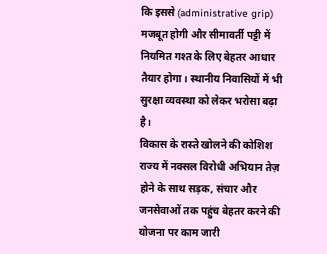कि इससे (administrative grip) मजबूत होगी और सीमावर्ती पट्टी में नियमित गश्त के लिए बेहतर आधार तैयार होगा। स्थानीय निवासियों में भी सुरक्षा व्यवस्था को लेकर भरोसा बढ़ा है।
विकास के रास्ते खोलने की कोशिश
राज्य में नक्सल विरोधी अभियान तेज़ होने के साथ सड़क, संचार और जनसेवाओं तक पहुंच बेहतर करने की योजना पर काम जारी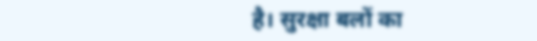है। सुरक्षा बलों का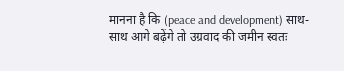मानना है कि (peace and development) साथ-साथ आगे बढ़ेंगे तो उग्रवाद की जमीन स्वतः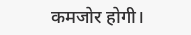कमजोर होगी।